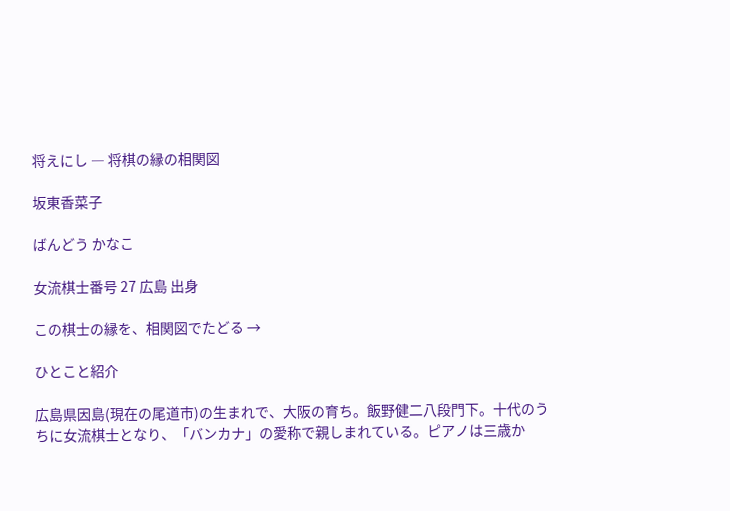将えにし ― 将棋の縁の相関図

坂東香菜子

ばんどう かなこ

女流棋士番号 27 広島 出身

この棋士の縁を、相関図でたどる →

ひとこと紹介

広島県因島(現在の尾道市)の生まれで、大阪の育ち。飯野健二八段門下。十代のうちに女流棋士となり、「バンカナ」の愛称で親しまれている。ピアノは三歳か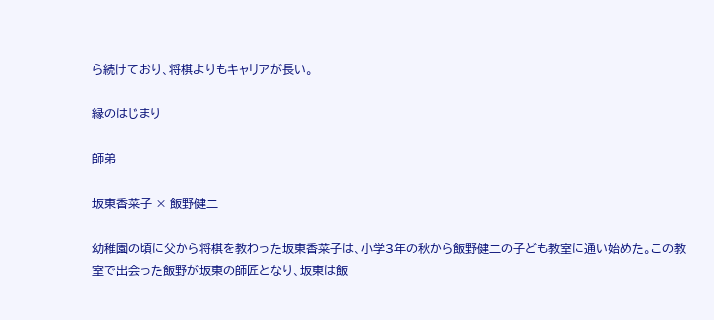ら続けており、将棋よりもキャリアが長い。

縁のはじまり

師弟

坂東香菜子 × 飯野健二

幼稚園の頃に父から将棋を教わった坂東香菜子は、小学3年の秋から飯野健二の子ども教室に通い始めた。この教室で出会った飯野が坂東の師匠となり、坂東は飯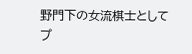野門下の女流棋士としてプ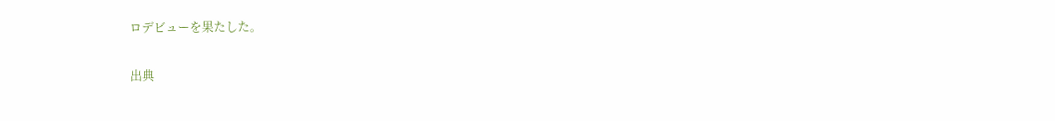ロデビューを果たした。

出典